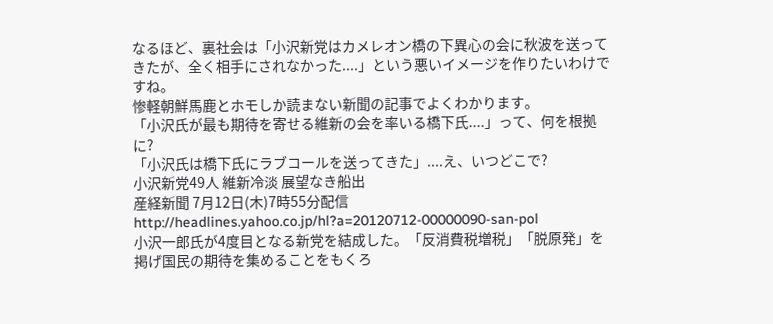なるほど、裏社会は「小沢新党はカメレオン橋の下異心の会に秋波を送ってきたが、全く相手にされなかった....」という悪いイメージを作りたいわけですね。
惨軽朝鮮馬鹿とホモしか読まない新聞の記事でよくわかります。
「小沢氏が最も期待を寄せる維新の会を率いる橋下氏....」って、何を根拠に?
「小沢氏は橋下氏にラブコールを送ってきた」....え、いつどこで?
小沢新党49人 維新冷淡 展望なき船出
産経新聞 7月12日(木)7時55分配信
http://headlines.yahoo.co.jp/hl?a=20120712-00000090-san-pol
小沢一郎氏が4度目となる新党を結成した。「反消費税増税」「脱原発」を掲げ国民の期待を集めることをもくろ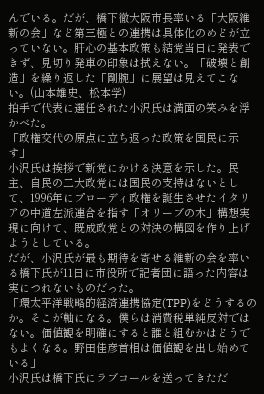んでいる。だが、橋下徹大阪市長率いる「大阪維新の会」など第三極との連携は具体化のめどが立っていない。肝心の基本政策も結党当日に発表できず、見切り発車の印象は拭えない。「破壊と創造」を繰り返した「剛腕」に展望は見えてこない。(山本雄史、松本学)
拍手で代表に選任された小沢氏は満面の笑みを浮かべた。
「政権交代の原点に立ち返った政策を国民に示す」
小沢氏は挨拶で新党にかける決意を示した。民主、自民の二大政党には国民の支持はないとして、1996年にプローディ政権を誕生させたイタリアの中道左派連合を指す「オリーブの木」構想実現に向けて、既成政党との対決の構図を作り上げようとしている。
だが、小沢氏が最も期待を寄せる維新の会を率いる橋下氏が11日に市役所で記者団に語った内容は実につれないものだった。
「環太平洋戦略的経済連携協定(TPP)をどうするのか。そこが軸になる。僕らは消費税単純反対ではない。価値観を明確にすると誰と組むかはどうでもよくなる。野田佳彦首相は価値観を出し始めている」
小沢氏は橋下氏にラブコールを送ってきただ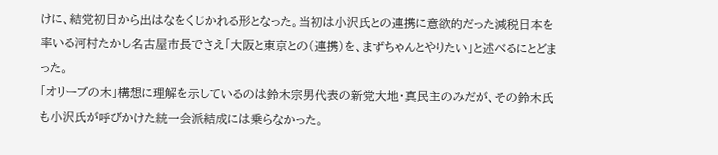けに、結党初日から出はなをくじかれる形となった。当初は小沢氏との連携に意欲的だった減税日本を率いる河村たかし名古屋市長でさえ「大阪と東京との(連携)を、まずちゃんとやりたい」と述べるにとどまった。
「オリーブの木」構想に理解を示しているのは鈴木宗男代表の新党大地・真民主のみだが、その鈴木氏も小沢氏が呼びかけた統一会派結成には乗らなかった。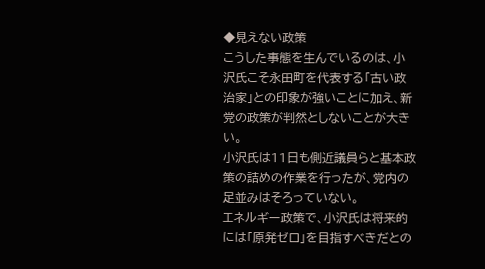◆見えない政策
こうした事態を生んでいるのは、小沢氏こそ永田町を代表する「古い政治家」との印象が強いことに加え、新党の政策が判然としないことが大きい。
小沢氏は11日も側近議員らと基本政策の詰めの作業を行ったが、党内の足並みはそろっていない。
エネルギー政策で、小沢氏は将来的には「原発ゼロ」を目指すべきだとの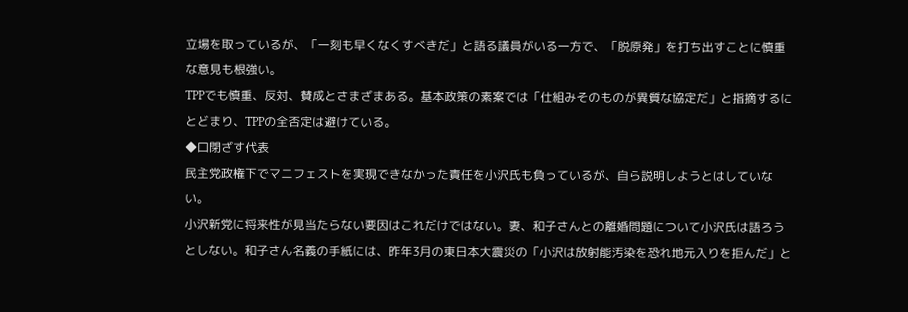立場を取っているが、「一刻も早くなくすべきだ」と語る議員がいる一方で、「脱原発」を打ち出すことに慎重な意見も根強い。
TPPでも慎重、反対、賛成とさまざまある。基本政策の素案では「仕組みそのものが異質な協定だ」と指摘するにとどまり、TPPの全否定は避けている。
◆口閉ざす代表
民主党政権下でマニフェストを実現できなかった責任を小沢氏も負っているが、自ら説明しようとはしていない。
小沢新党に将来性が見当たらない要因はこれだけではない。妻、和子さんとの離婚問題について小沢氏は語ろうとしない。和子さん名義の手紙には、昨年3月の東日本大震災の「小沢は放射能汚染を恐れ地元入りを拒んだ」と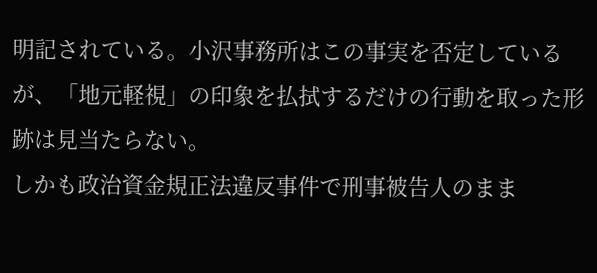明記されている。小沢事務所はこの事実を否定しているが、「地元軽視」の印象を払拭するだけの行動を取った形跡は見当たらない。
しかも政治資金規正法違反事件で刑事被告人のまま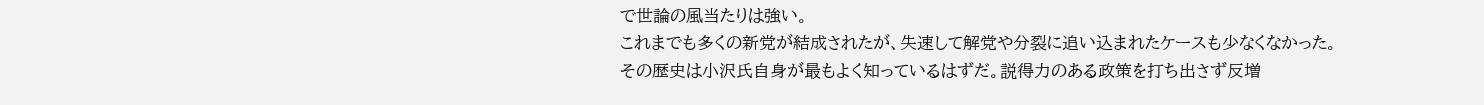で世論の風当たりは強い。
これまでも多くの新党が結成されたが、失速して解党や分裂に追い込まれたケースも少なくなかった。
その歴史は小沢氏自身が最もよく知っているはずだ。説得力のある政策を打ち出さず反増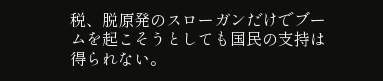税、脱原発のスローガンだけでブームを起こそうとしても国民の支持は得られない。